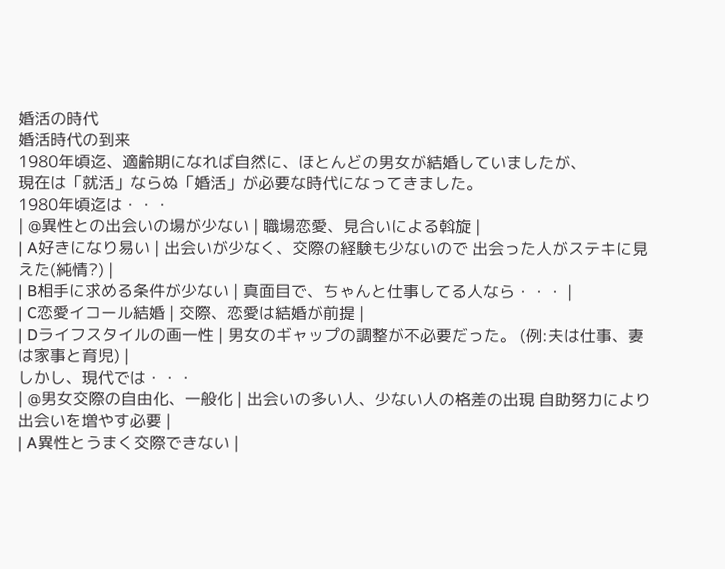婚活の時代
婚活時代の到来
1980年頃迄、適齢期になれば自然に、ほとんどの男女が結婚していましたが、
現在は「就活」ならぬ「婚活」が必要な時代になってきました。
1980年頃迄は・・・
| @異性との出会いの場が少ない | 職場恋愛、見合いによる斡旋 |
| A好きになり易い | 出会いが少なく、交際の経験も少ないので 出会った人がステキに見えた(純情?) |
| B相手に求める条件が少ない | 真面目で、ちゃんと仕事してる人なら・・・ |
| C恋愛イコール結婚 | 交際、恋愛は結婚が前提 |
| Dライフスタイルの画一性 | 男女のギャップの調整が不必要だった。 (例:夫は仕事、妻は家事と育児) |
しかし、現代では・・・
| @男女交際の自由化、一般化 | 出会いの多い人、少ない人の格差の出現 自助努力により出会いを増やす必要 |
| A異性とうまく交際できない |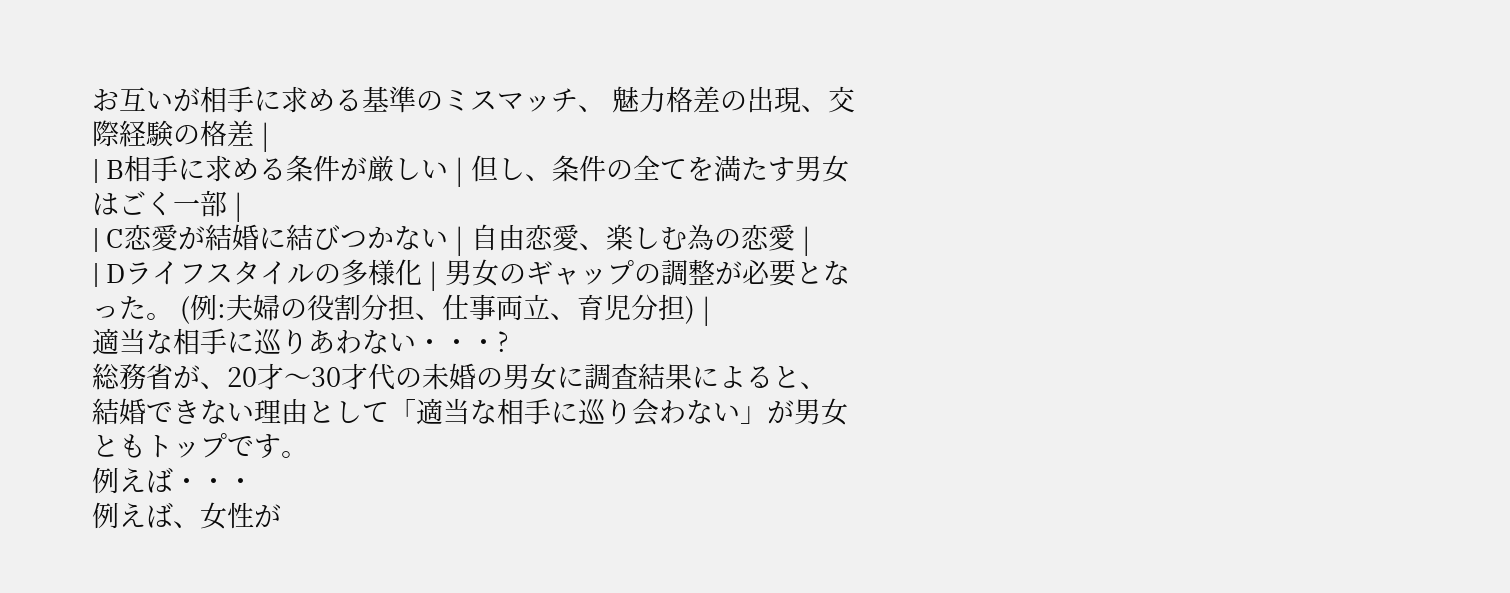お互いが相手に求める基準のミスマッチ、 魅力格差の出現、交際経験の格差 |
| B相手に求める条件が厳しい | 但し、条件の全てを満たす男女はごく一部 |
| C恋愛が結婚に結びつかない | 自由恋愛、楽しむ為の恋愛 |
| Dライフスタイルの多様化 | 男女のギャップの調整が必要となった。 (例:夫婦の役割分担、仕事両立、育児分担) |
適当な相手に巡りあわない・・・?
総務省が、20才〜30才代の未婚の男女に調査結果によると、
結婚できない理由として「適当な相手に巡り会わない」が男女ともトップです。
例えば・・・
例えば、女性が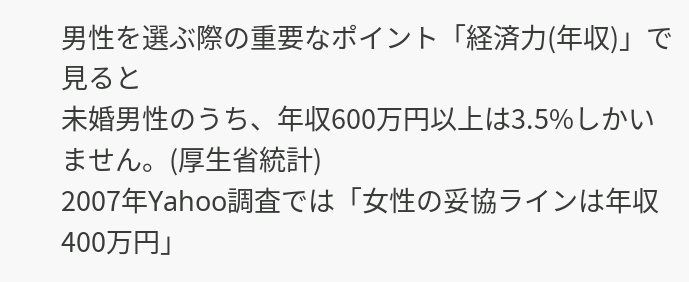男性を選ぶ際の重要なポイント「経済力(年収)」で見ると
未婚男性のうち、年収600万円以上は3.5%しかいません。(厚生省統計)
2007年Yahoo調査では「女性の妥協ラインは年収400万円」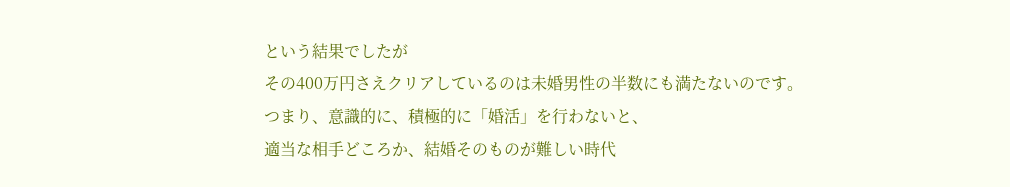という結果でしたが
その400万円さえクリアしているのは未婚男性の半数にも満たないのです。
つまり、意識的に、積極的に「婚活」を行わないと、
適当な相手どころか、結婚そのものが難しい時代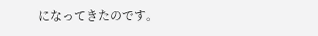になってきたのです。